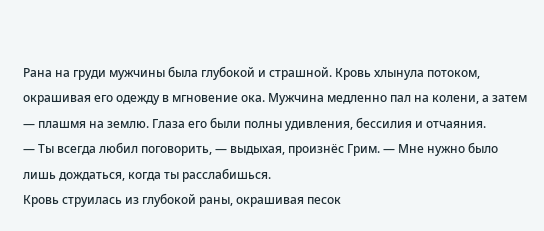Рана на груди мужчины была глубокой и страшной. Кровь хлынула потоком, окрашивая его одежду в мгновение ока. Мужчина медленно пал на колени, а затем — плашмя на землю. Глаза его были полны удивления, бессилия и отчаяния.
— Ты всегда любил поговорить, — выдыхая, произнёс Грим. — Мне нужно было лишь дождаться, когда ты расслабишься.
Кровь струилась из глубокой раны, окрашивая песок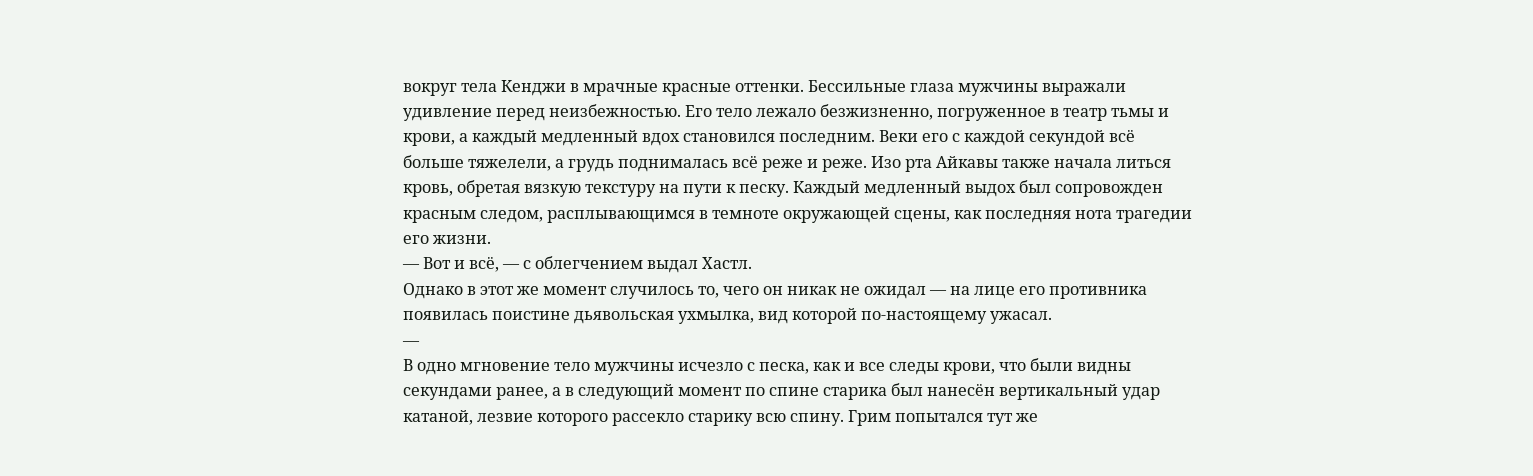вокруг тела Кенджи в мрачные красные оттенки. Бессильные глаза мужчины выражали удивление перед неизбежностью. Его тело лежало безжизненно, погруженное в театр тьмы и крови, а каждый медленный вдох становился последним. Веки его с каждой секундой всё больше тяжелели, а грудь поднималась всё реже и реже. Изо рта Айкавы также начала литься кровь, обретая вязкую текстуру на пути к песку. Каждый медленный выдох был сопровожден красным следом, расплывающимся в темноте окружающей сцены, как последняя нота трагедии его жизни.
— Вот и всё, — с облегчением выдал Хастл.
Однако в этот же момент случилось то, чего он никак не ожидал — на лице его противника появилась поистине дьявольская ухмылка, вид которой по-настоящему ужасал.
—
В одно мгновение тело мужчины исчезло с песка, как и все следы крови, что были видны секундами ранее, а в следующий момент по спине старика был нанесён вертикальный удар катаной, лезвие которого рассекло старику всю спину. Грим попытался тут же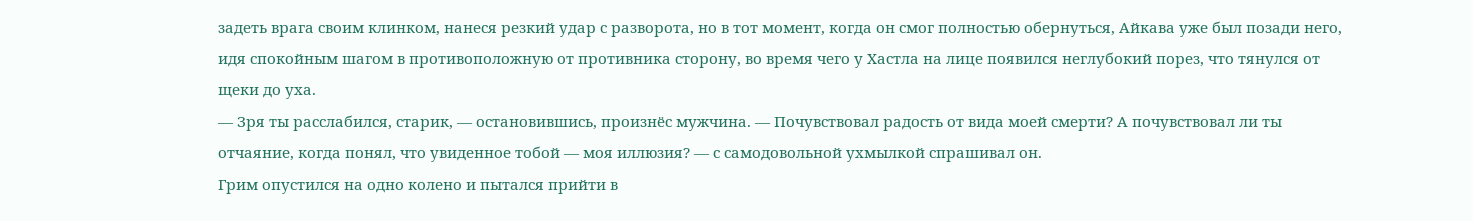задеть врага своим клинком, нанеся резкий удар с разворота, но в тот момент, когда он смог полностью обернуться, Айкава уже был позади него, идя спокойным шагом в противоположную от противника сторону, во время чего у Хастла на лице появился неглубокий порез, что тянулся от щеки до уха.
— Зря ты расслабился, старик, — остановившись, произнёс мужчина. — Почувствовал радость от вида моей смерти? А почувствовал ли ты отчаяние, когда понял, что увиденное тобой — моя иллюзия? — с самодовольной ухмылкой спрашивал он.
Грим опустился на одно колено и пытался прийти в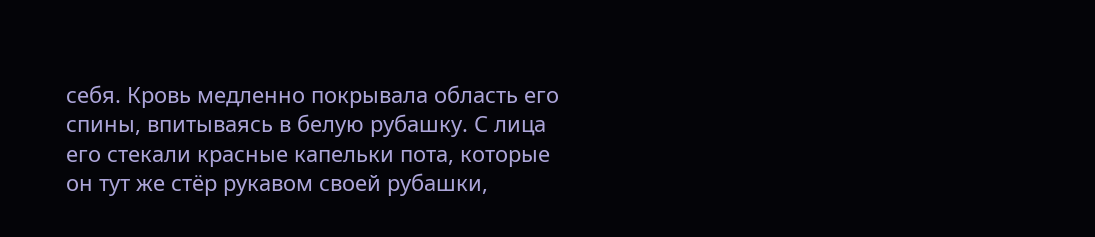себя. Кровь медленно покрывала область его спины, впитываясь в белую рубашку. С лица его стекали красные капельки пота, которые он тут же стёр рукавом своей рубашки,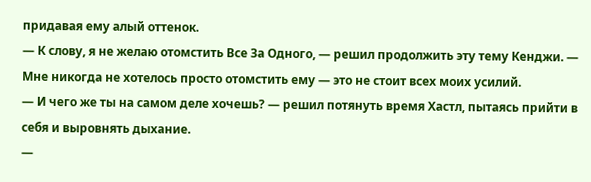придавая ему алый оттенок.
— К слову, я не желаю отомстить Все За Одного, — решил продолжить эту тему Кенджи. — Мне никогда не хотелось просто отомстить ему — это не стоит всех моих усилий.
— И чего же ты на самом деле хочешь? — решил потянуть время Хастл, пытаясь прийти в себя и выровнять дыхание.
—